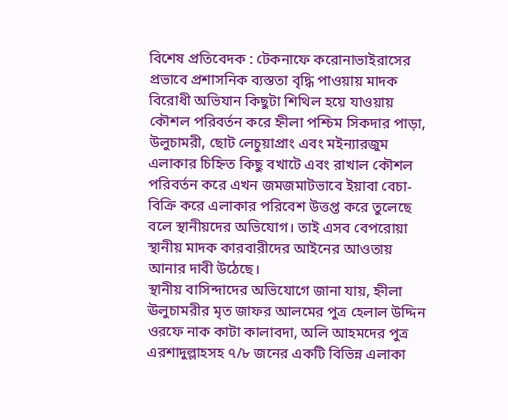বিশেষ প্রতিবেদক : টেকনাফে করোনাভাইরাসের প্রভাবে প্রশাসনিক ব্যস্ততা বৃদ্ধি পাওয়ায় মাদক বিরোধী অভিযান কিছুটা শিথিল হয়ে যাওয়ায় কৌশল পরিবর্তন করে হ্নীলা পশ্চিম সিকদার পাড়া, উলুচামরী, ছোট লেচুয়াপ্রাং এবং মইন্যারজুম এলাকার চিহ্নিত কিছু বখাটে এবং রাখাল কৌশল পরিবর্তন করে এখন জমজমাটভাবে ইয়াবা বেচা-বিক্রি করে এলাকার পরিবেশ উত্তপ্ত করে তুলেছে বলে স্থানীয়দের অভিযোগ। তাই এসব বেপরোয়া স্থানীয় মাদক কারবারীদের আইনের আওতায় আনার দাবী উঠেছে।
স্থানীয় বাসিন্দাদের অভিযোগে জানা যায়, হ্নীলা ঊলুচামরীর মৃত জাফর আলমের পুত্র হেলাল উদ্দিন ওরফে নাক কাটা কালাবদা, অলি আহমদের পুত্র এরশাদুল্লাহসহ ৭/৮ জনের একটি বিভিন্ন এলাকা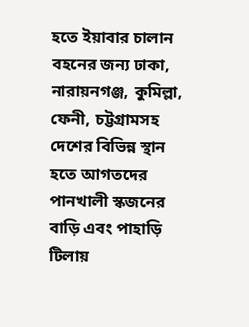হতে ইয়াবার চালান বহনের জন্য ঢাকা, নারায়নগঞ্জ, কুমিল্লা, ফেনী, চট্টগ্রামসহ দেশের বিভিন্ন স্থান হতে আগতদের পানখালী স্কজনের বাড়ি এবং পাহাড়ি টিলায়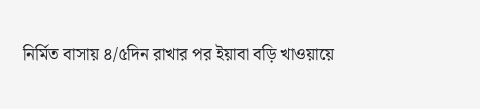নির্মিত বাসায় ৪/৫দিন রাখার পর ইয়াবা বড়ি খাওয়ায়ে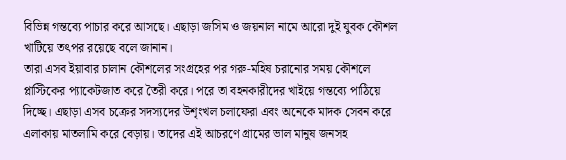বিভিন্ন গন্তব্যে পাচার করে আসছে। এছাড়া জসিম ও জয়নাল নামে আরো দুই যুবক কৌশল খাটিয়ে তৎপর রয়েছে বলে জানান।
তারা এসব ইয়াবার চালান কৌশলের সংগ্রহের পর গরু-মহিষ চরানোর সময় কৌশলে প্লাস্টিকের প্যাকেটজাত করে তৈরী করে। পরে তা বহনকারীদের খাইয়ে গন্তব্যে পাঠিয়ে দিচ্ছে। এছাড়া এসব চক্রের সদস্যদের উশৃংখল চলাফেরা এবং অনেকে মাদক সেবন করে এলাকায় মাতলামি করে বেড়ায়। তাদের এই আচরণে গ্রামের ভাল মানুষ জনসহ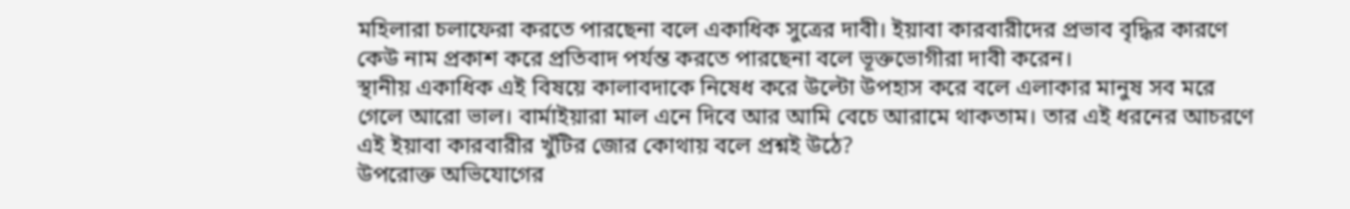মহিলারা চলাফেরা করতে পারছেনা বলে একাধিক সুত্রের দাবী। ইয়াবা কারবারীদের প্রভাব বৃদ্ধির কারণে কেউ নাম প্রকাশ করে প্রতিবাদ পর্যন্ত করতে পারছেনা বলে ভূক্তভোগীরা দাবী করেন।
স্থানীয় একাধিক এই বিষয়ে কালাবদাকে নিষেধ করে উল্টো উপহাস করে বলে এলাকার মানুষ সব মরে গেলে আরো ভাল। বার্মাইয়ারা মাল এনে দিবে আর আমি বেচে আরামে থাকতাম। তার এই ধরনের আচরণে এই ইয়াবা কারবারীর খুঁটির জোর কোথায় বলে প্রশ্নই উঠে?
উপরোক্ত অভিযোগের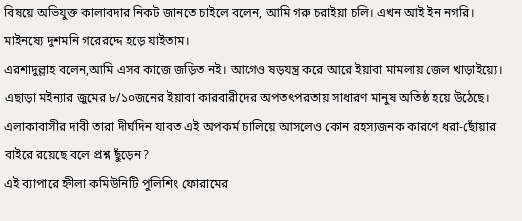বিষয়ে অভিযুক্ত কালাবদার নিকট জানতে চাইলে বলেন, আমি গরু চরাইয়া চলি। এখন আই ইন নগরি। মাইনষ্যে দুশমনি গরেরদ্দে হড়ে যাইতাম।
এরশাদুল্লাহ বলেন,আমি এসব কাজে জড়িত নই। আগেও ষড়যন্ত্র করে আরে ইয়াবা মামলায় জেল খাড়াইয়্যে।
এছাড়া মইন্যার জুমের ৮/১০জনের ইয়াবা কারবারীদের অপতৎপরতায় সাধারণ মানুষ অতিষ্ঠ হয়ে উঠেছে। এলাকাবাসীর দাবী তারা দীর্ঘদিন যাবত এই অপকর্ম চালিয়ে আসলেও কোন রহস্যজনক কারণে ধরা-ছোঁয়ার বাইরে রয়েছে বলে প্রশ্ন ছুঁড়েন?
এই ব্যাপারে হ্নীলা কমিউনিটি পুলিশিং ফোরামের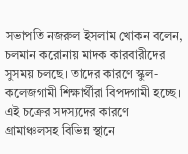সভাপতি নজরুল ইসলাম খোকন বলেন, চলমান করোনায় মাদক কারবারীদের সুসময় চলছে। তাদের কারণে স্কুল-কলেজগামী শিক্ষার্থীরা বিপদগামী হচ্ছে। এই চক্রের সদস্যদের কারণে গ্রামাঞ্চলসহ বিভিন্ন স্থানে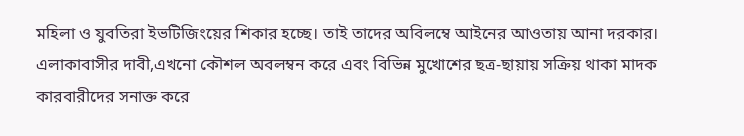মহিলা ও যুবতিরা ইভটিজিংয়ের শিকার হচ্ছে। তাই তাদের অবিলম্বে আইনের আওতায় আনা দরকার।
এলাকাবাসীর দাবী,এখনো কৌশল অবলম্বন করে এবং বিভিন্ন মুখোশের ছত্র-ছায়ায় সক্রিয় থাকা মাদক কারবারীদের সনাক্ত করে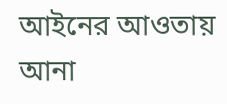আইনের আওতায় আনা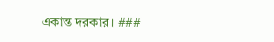একান্ত দরকার। ###